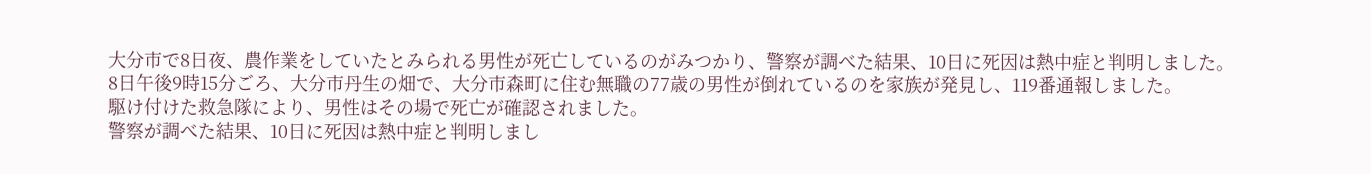大分市で8日夜、農作業をしていたとみられる男性が死亡しているのがみつかり、警察が調べた結果、10日に死因は熱中症と判明しました。
8日午後9時15分ごろ、大分市丹生の畑で、大分市森町に住む無職の77歳の男性が倒れているのを家族が発見し、119番通報しました。
駆け付けた救急隊により、男性はその場で死亡が確認されました。
警察が調べた結果、10日に死因は熱中症と判明しまし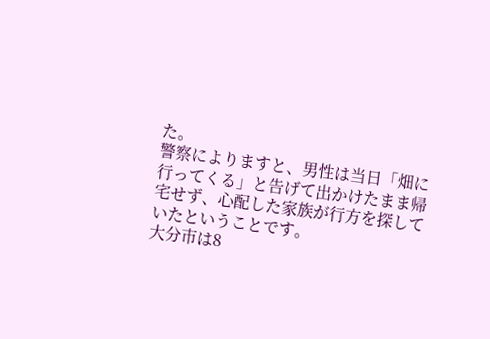た。
警察によりますと、男性は当日「畑に行ってくる」と告げて出かけたまま帰宅せず、心配した家族が行方を探していたということです。
大分市は8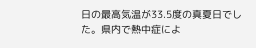日の最高気温が33.5度の真夏日でした。県内で熱中症によ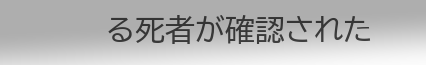る死者が確認された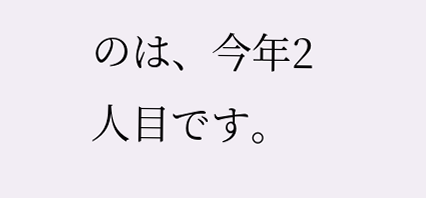のは、今年2人目です。